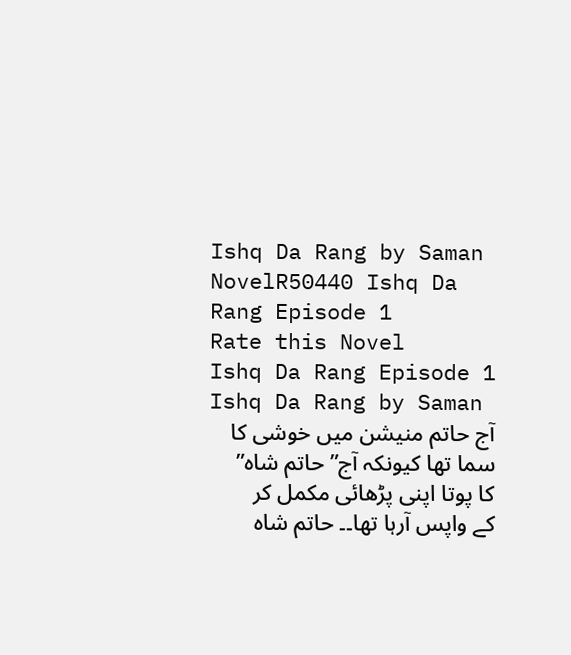Ishq Da Rang by Saman NovelR50440 Ishq Da Rang Episode 1
Rate this Novel
Ishq Da Rang Episode 1
Ishq Da Rang by Saman
آج حاتم منیشن میں خوشی کا سما تھا کیونکہ آج”حاتم شاہ” کا پوتا اپنی پڑھائی مکمل کر کے واپس آرہا تھا۔۔ حاتم شاہ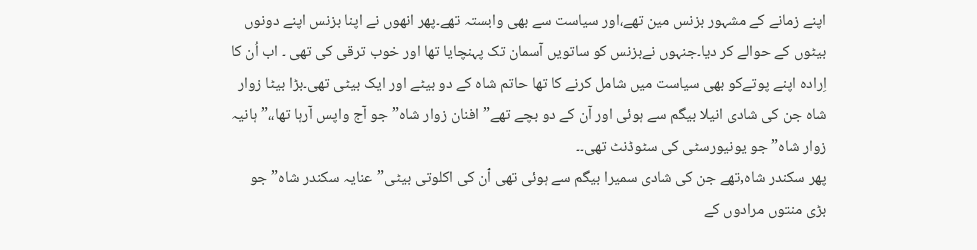اپنے زمانے کے مشہور بزنس مین تھے،اور سیاست سے بھی وابستہ تھے۔پھر انھوں نے اپنا بزنس اپنے دونوں بیٹوں کے حوالے کر دیا۔جنہوں نےبزنس کو ساتویں آسمان تک پہنچایا تھا اور خوب ترقی کی تھی ۔ اب اُن کا اِرادہ اپنے پوتےکو بھی سیاست میں شامل کرنے کا تھا حاتم شاہ کے دو بیٹے اور ایک بیٹی تھی۔بڑا بیٹا زوار شاہ جن کی شادی انیلا بیگم سے ہوئی اور آن کے دو بچے تھے”افنان زوار شاہ”جو آج واپس آرہا تھا،،”ہانیہ زوار شاہ” جو یونیورسٹی کی سٹوڈنٹ تھی۔۔
پھر سکندر شاہ,تھے جن کی شادی سمیرا بیگم سے ہوئی تھی ٱن کی اکلوتی بیٹی”عنایہ سکندر شاہ” جو بڑی منتوں مرادوں کے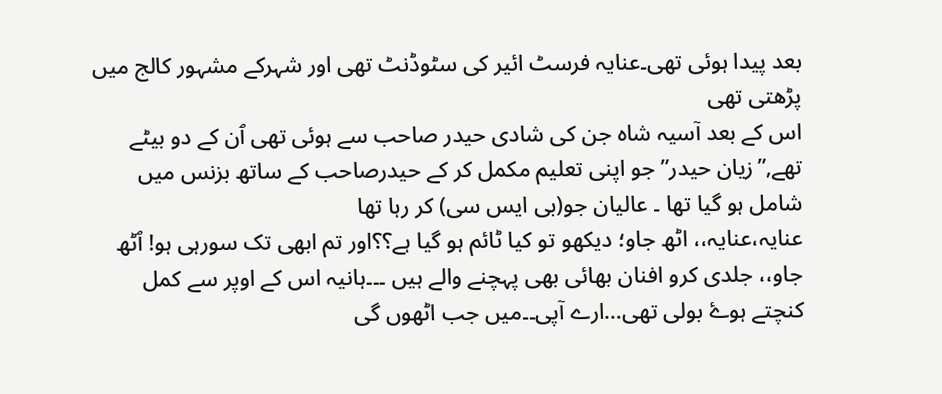بعد پیدا ہوئی تھی۔عنایہ فرسٹ ائیر کی سٹوڈنٹ تھی اور شہرکے مشہور کالج میں پڑھتی تھی
اس کے بعد آسیہ شاہ جن کی شادی حیدر صاحب سے ہوئی تھی ٱن کے دو بیٹے تھے,”زیان حیدر”جو اپنی تعلیم مکمل کر کے حیدرصاحب کے ساتھ بزنس میں شامل ہو گیا تھا ۔ عالیان جو(بی ایس سی) کر رہا تھا
عنایہ،عنایہ،، اٹھ جاو؛ دیکھو تو کیا ٹائم ہو گیا ہے؟؟اور تم ابھی تک سورہی ہو! ٱٹھ جاو،، جلدی کرو افنان بھائی بھی پہچنے والے ہیں ۔۔۔ہانیہ اس کے اوپر سے کمل کنچتے ہوۓ بولی تھی…ارے آپی۔۔میں جب اٹھوں گی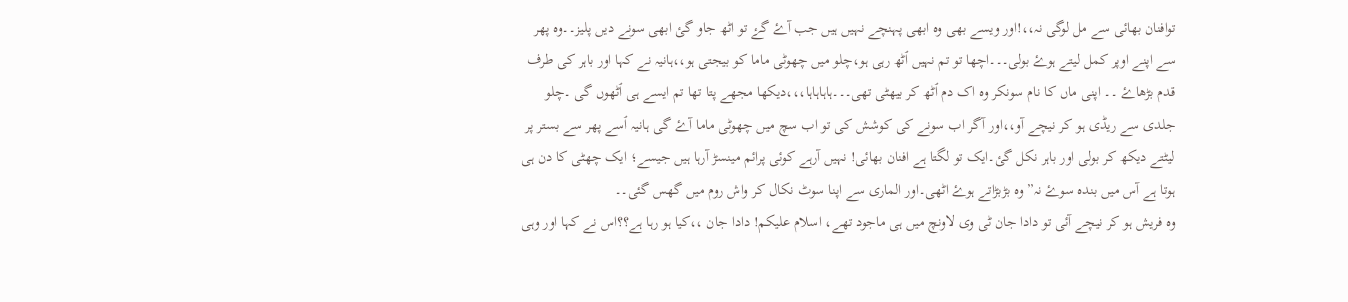توافنان بھائی سے مل لوگی نہ،،!اور ویسے بھی وہ ابھی پہنچے نہیں ہیں جب آۓ گۓ تو اٹھ جاو گئ ابھی سونے دیں پلیز۔۔وہ پھر سے اپنے اوپر کمل لیتے ہوۓ بولی۔۔۔اچھا تو تم نہیں ٱٹھ رہی ہو،چلو میں چھوٹی ماما کو بیجتی ہو،،ہانیہ نے کہا اور باہر کی طرف قدم بڑھاۓ ۔۔ اپنی ماں کا نام سونکر وہ اک دم ٱٹھ کر بیھٹی تھی۔۔۔ہاہاہاہا،،،دیکھا مجھے پتا تھا تم ایسے ہی ٱٹھوں گی ۔چلو جلدی سے ریڈی ہو کر نیچے آو،،اور آگر اب سونے کی کوشش کی تو اب سچ میں چھوٹی ماما آۓ گی ہانیہ ٱسے پھر سے بستر پر لیٹتے دیکھ کر بولی اور باہر نکل گئ۔ایک تو لگتا ہے افنان بھائی! نہیں آرہے کوئی پرائم مینسڑ آرہا ہیں جیسے؛ ایک چھٹی کا دن ہی ہوتا ہے آس میں بندہ سوۓ نہ” وہ بڑبڑاتے ہوۓ اٹھی۔اور الماری سے اپنا سوٹ نکال کر واش روم میں گھس گئی۔۔
وہ فریش ہو کر نیچے آئی تو دادا جان ٹی وی لاونچ میں ہی ماجود تھے، اسلام علیکم! دادا جان ،،کیا ہو رہا ہے؟؟اس نے کہا اور وہی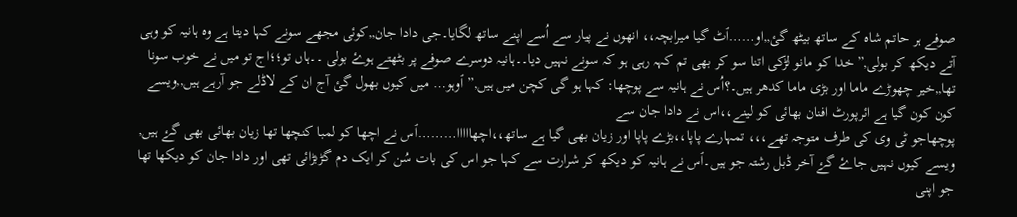صوفے ہر حاتم شاہ کے ساتھ بیٹھ گئ,,او……ٱٹ گیا میرابچہ،، انھوں نے پیار سے اُسے اپنے ساتھ لگایا۔جی دادا جان,,کوئی مجھے سونے کہا دیتا ہے وہ ہانیہ کو وہی آتے دیکھ کر بولی,”خدا کو مانو لڑکی اتنا سو کر بھی تم کہہ رہی ہو کہ سونے نہیں دیا۔۔ہانیہ دوسرے صوفے پر بٹھتے ہوۓ بولی ۔۔ہاں تو؛؛اج تو میں نے خوب سونا تھا,,خیر چھوڑے ماما اور بڑی ماما کدھر ہیں۔؟اُس نے ہانیہ سے پوچھا: کہا ہو گی کچن میں ہیں,”ٱوہو… میں کیوں بھول گئ آج ان کے لاڈلے جو آرہے ہیں,,ویسے کون کون گیا ہے ائرپورٹ افنان بھائی کو لینے،،اس نے دادا جان سے
پوچھاجو ٹی وی کی طرف متوجہ تھے،،، تمہارے پاپا،،بڑے پاپا اور زیان بھی گیا ہے ساتھ،،اچھااااا………ٱس نے اچھا کو لمبا کنچھا تھا زیان بھائی بھی گۓ ہیں, ویسے کیوں نہیں جاۓ گۓ آخر ڈبل رشتہ جو ہیں۔ٱس نے ہانیہ کو دیکھ کر شرارت سے کہا جو اس کی بات سُن کر ایک دم گڑبڑائی تھی اور دادا جان کو دیکھا تھا جو اپنی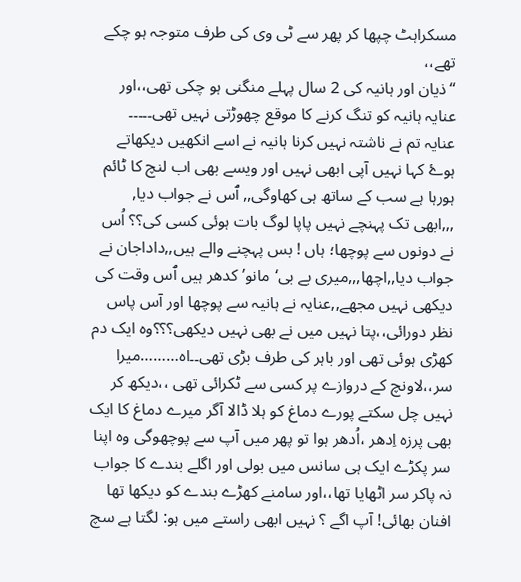مسکراہٹ چپھا کر پھر سے ٹی وی کی طرف متوجہ ہو چکے تھے،،
“ذیان اور ہانیہ کی 2 سال پہلے منگنی ہو چکی تھی،،اور عنایہ ہانیہ کو تنگ کرنے کا موقع چھوڑتی نہیں تھی۔۔۔۔۔
عنایہ تم نے ناشتہ نہیں کرنا ہانیہ نے اسے انکھیں دیکھاتے ہوۓ کہا نہیں آپی ابھی نہیں اور ویسے بھی اب لنچ کا ٹائم ہورہا ہے سب کے ساتھ ہی کھاوگی,, ٱس نے جواب دیا, ,,,ابھی تک پہنچے نہیں پاپا لوگ بات ہوئی کسی کی؟؟ اُس نے دونوں سے پوچھا؛ ہاں ! بس پہچنے والے ہیں,,داداجان نے جواب دیا,,اچھا,,,میری بے بی‘مانو’ کدھر ہیں ٱس وقت کی دیکھی نہیں مجھے,,عنایہ نے ہانیہ سے پوچھا اور آس پاس نظر دورائی،،پتا نہیں میں نے بھی نہیں دیکھی؟؟؟وہ ایک دم کھڑی ہوئی تھی اور باہر کی طرف بڑی تھی۔۔اہ………میرا سر،،لاونچ کے دروازے پر کسی سے ٹکرائی تھی ،،دیکھ کر نہیں چل سکتے پورے دماغ کو ہلا ڈالا آگر میرے دماغ کا ایک بھی پرزہ اِدھر ،اُدھر ہوا تو پھر میں آپ سے پوچھوگی وہ اپنا سر پکڑے ایک ہی سانس میں بولی اور اگلے بندے کا جواب نہ پاکر سر اٹھایا تھا،،اور سامنے کھڑے بندے کو دیکھا تھا افنان بھائی! آپ اگے ؟ نہیں ابھی راستے میں ہو: لگتا ہے سچ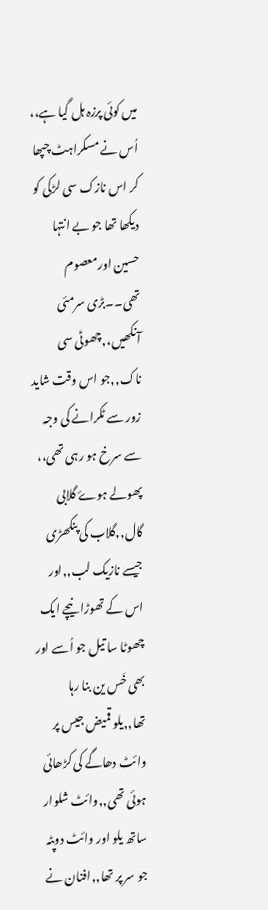میں کوئی پرزہ ہل گیا ہے،، اُس نے مسکراہٹ چپھا کر اس نازک سی لڑکی کو دیکھا تھا جو بے انتہا حسین اورمعصوم تھی۔۔بڑی سرمئی آنکھیں،,چھوٹی سی ناک,,جو اس وقت شاید زور سے ٹکرانے کی وجہ سے سرخ ہو رہی تھی،، پھولے ہوۓ گلابی گال,,گلاب کی پنکھڑی جیسے نازیک لب,,اور اس کے تھوڑا نیچے ایک چھوٹا سا تیل جو اُسے اور بھی خَس ین بنا رہا تھا,,یلو قمیض جیس پر وائٹ دھاگے کی کڑھائی ہوئی تھی,,وائٹ شلوار ساتھ یلو اور وائٹ دوپٹہ جو سر پر تھا,,افنان نے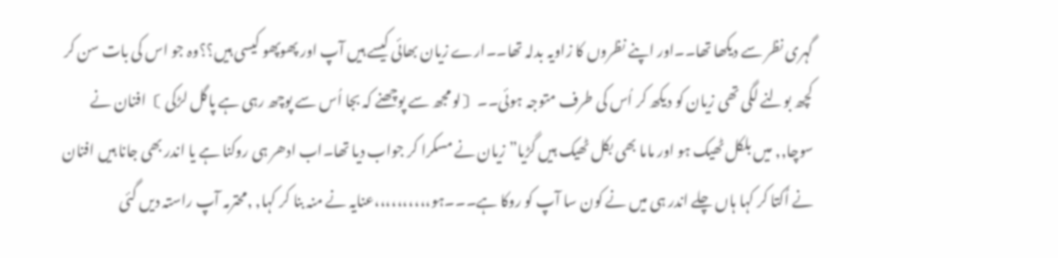گہری نظر سے دیکھا تھا۔۔اور اپنے نظروں کا زاویہ بدلہ تھا۔۔ارے زیان بھائی کیسے ہیں آپ اور پھوپھو کیسی ہیں؟؟وہ جو اس کی بات سن کر کچھ بولنے لگی تھی زیان کو دیکھ کر اُس کی طرف متوجہ ہوئی۔۔〔لو مجھ سے پوچھنے کہ بجا اُس سے پوچھ رہی ہے پاگل لڑکی 〕افنان نے سوچا,, میں بلکل ٹھیک ہو اور ماما بھی بکل ٹھیک ہیں گڑیا” زیان نے مسکرا کر جواب دیا تھا۔اب ادھر ہی روکنا ہے یا اندر بھی جانا ہیں افنان نے اُکتا کر کہا ہاں چلے اندر ہی میں نے کون سا آپ کو روکا ہے۔۔۔ہو،،،،،،،،،،عنایہ نے منہ بنا کر کہا, ,محترمہ آپ راستہ دیں گئی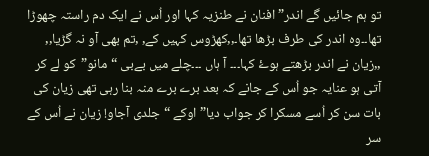تو ہم جائیں گے اندر” افنان نے طنزیہ کہا اور اُس نے ایک دم راستہ چھوڑا تھا۔۔وہ اندر کی طرف بڑھا تھا۔,,کھڑوس کہیں کے, ,تم بھی آو نہ گڑیا,, ,,زیان نے اندر بڑھتے ہوۓ کہا۔۔۔ آ ہاں ۔۔۔چلے میں بےبی “مانو”کو لے کر آتی ہو عنایہ جو اُس کے جانے کہ بعد برے برے منہ بنا رہی تھی زیان کی بات سن کر اُسے مسکرا کر جواب دیا” اوکے “جلدی آجاو! زیان نے اُس کے سر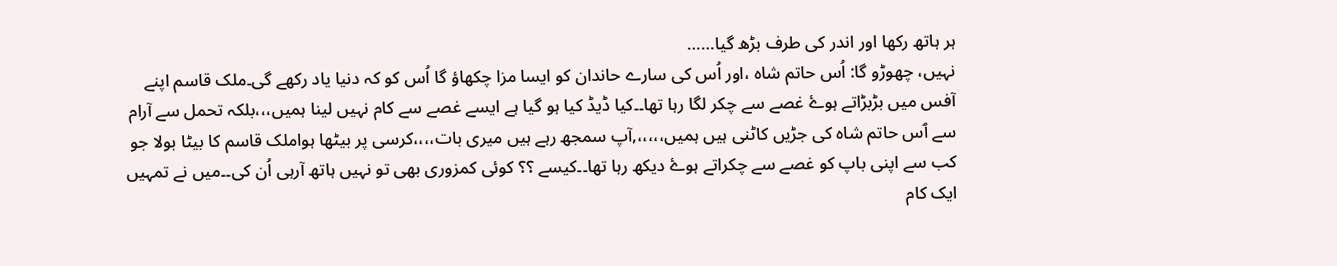ہر ہاتھ رکھا اور اندر کی طرف بڑھ گیا……
نہیں، چھوڑو گا: اُس حاتم شاہ ،اور اُس کی سارے حاندان کو ایسا مزا چکھاؤ گا اُس کو کہ دنیا یاد رکھے گی۔ملک قاسم اپنے آفس میں بڑبڑاتے ہوۓ غصے سے چکر لگا رہا تھا۔۔کیا ڈیڈ کیا ہو گیا ہے ایسے غصے سے کام نہیں لینا ہمیں،،،بلکہ تحمل سے آرام سے ٱس حاتم شاہ کی جڑیں کاٹنی ہیں ہمیں،،،،،,آپ سمجھ رہے ہیں میری بات،،،،کرسی پر بیٹھا ہواملک قاسم کا بیٹا بولا جو کب سے اپنی باپ کو غصے سے چکراتے ہوۓ دیکھ رہا تھا۔۔کیسے ؟؟ کوئی کمزوری بھی تو نہیں ہاتھ آرہی اُن کی۔۔میں نے تمہیں ایک کام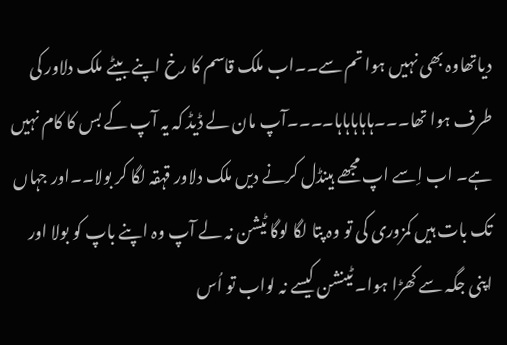دیاتھاوہ بھی نہیں ہوا تم سے۔۔اب ملک قاسم کا رخ اپنے بیٹے ملک دلاور کی طرف ہوا تھا۔۔۔ہاہاہاہاہا۔۔۔۔آپ مان لے ڈیڈ کہ یہ آپ کے بس کا کام نہیں ہے۔ اب اِسے اپ مجھے ہینڈل کرنے دیں ملک دلاور قہقہ لگا کر بولا۔۔اور جہاں تک بات ہیں کمزوری کی تو وہ پتا لگا لوگا ٹیشن نہ لے آپ وہ اپنے باپ کو بولا اور اپنی جگہ سے کھڑا ہوا۔ ٹینشن کیسے نہ لواب تو اُس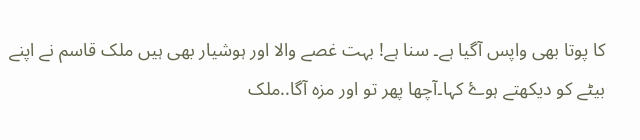کا پوتا بھی واپس آگیا ہے۔ سنا ہے! بہت غصے والا اور ہوشیار بھی ہیں ملک قاسم نے اپنے بیٹے کو دیکھتے ہوۓ کہا۔آچھا پھر تو اور مزہ آگا..ملک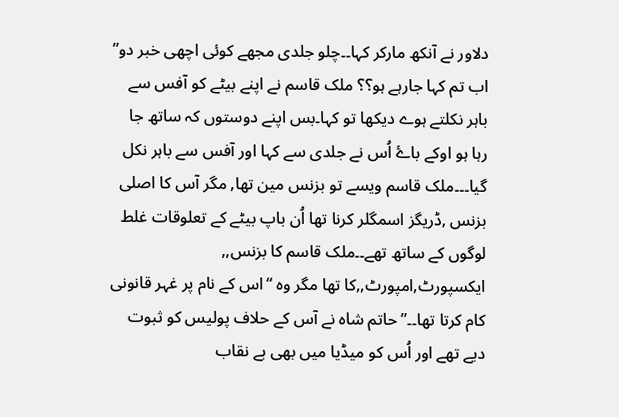دلاور نے آنکھ مارکر کہا۔۔چلو جلدی مجھے کوئی اچھی خبر دو” اب تم کہا جارہے ہو؟؟ ملک قاسم نے اپنے بیٹے کو آفس سے باہر نکلتے ہوے دیکھا تو کہا۔بس اپنے دوستوں کہ ساتھ جا رہا ہو اوکے باۓ اُس نے جلدی سے کہا اور آفس سے باہر نکل گیا۔۔۔ملک قاسم ویسے تو بزنس مین تھا, مگر آس کا اصلی بزنس ,ڈریگز اسمگلر کرنا تھا اُن باپ بیٹے کے تعلوقات غلط لوگوں کے ساتھ تھے۔۔ملک قاسم کا بزنس,, ایکسپورٹ,امپورٹ,,کا تھا مگر وہ “اس کے نام پر غہر قانونی کام کرتا تھا۔۔”حاتم شاہ نے آس کے حلاف پولیس کو ثبوت دیے تھے اور اُس کو میڈیا میں بھی بے نقاب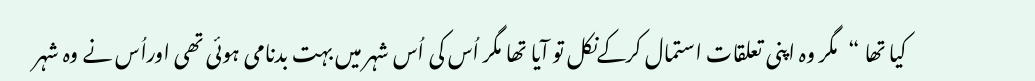کیا تھا “مگر وہ اپنی تعلقات استمال کرکےنکل تو آیا تھا مگر اُس کی اُس شہر میں بہت بدنامی ہوئی تھی اوراُس نے وہ شہر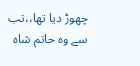چھوڑ دیا تھا،،تب سے وہ حاتم شاہ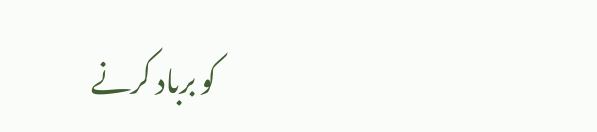کو برباد کرنے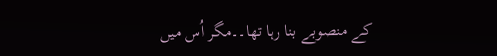کے منصوبے بنا رہا تھا۔۔مگر اُس میں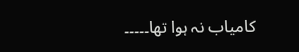کامیاب نہ ہوا تھا۔۔۔۔۔